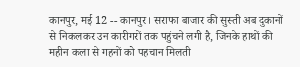कानपुर, मई 12 -- कानपुर। सराफा बाजार की सुस्ती अब दुकानों से निकलकर उन कारीगरों तक पहुंचने लगी है, जिनके हाथों की महीन कला से गहनों को पहचान मिलती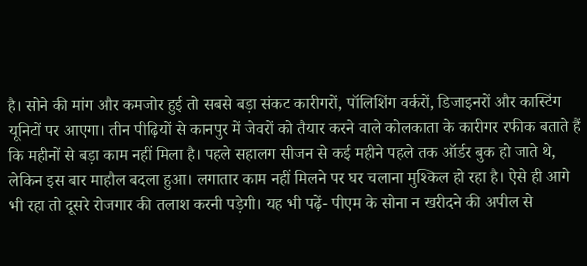है। सोने की मांग और कमजोर हुई तो सबसे बड़ा संकट कारीगरों, पॉलिशिंग वर्करों, डिजाइनरों और कास्टिंग यूनिटों पर आएगा। तीन पीढ़ियों से कानपुर में जेवरों को तैयार करने वाले कोलकाता के कारीगर रफीक बताते हैं कि महीनों से बड़ा काम नहीं मिला है। पहले सहालग सीजन से कई महीने पहले तक ऑर्डर बुक हो जाते थे, लेकिन इस बार माहौल बदला हुआ। लगातार काम नहीं मिलने पर घर चलाना मुश्किल हो रहा है। ऐसे ही आगे भी रहा तो दूसरे रोजगार की तलाश करनी पड़ेगी। यह भी पढ़ें- पीएम के सोना न खरीदने की अपील से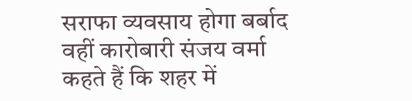सराफा व्यवसाय होगा बर्बाद वहीं कारोबारी संजय वर्मा कहते हैं कि शहर में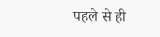पहले से ही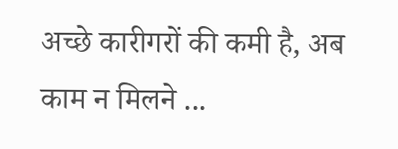अच्छे कारीगरों की कमी है, अब काम न मिलने ...